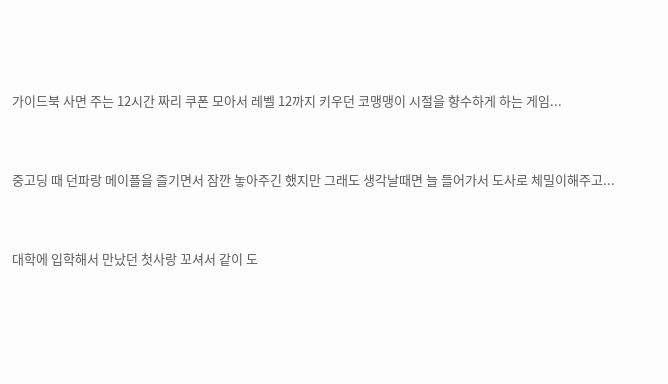가이드북 사면 주는 12시간 짜리 쿠폰 모아서 레벨 12까지 키우던 코맹맹이 시절을 향수하게 하는 게임...


중고딩 때 던파랑 메이플을 즐기면서 잠깐 놓아주긴 했지만 그래도 생각날때면 늘 들어가서 도사로 체밀이해주고...


대학에 입학해서 만났던 첫사랑 꼬셔서 같이 도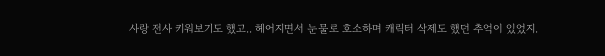사랑 전사 키워보기도 했고.. 헤어지면서 눈물로 호소하며 캐릭터 삭제도 했던 추억이 있었지.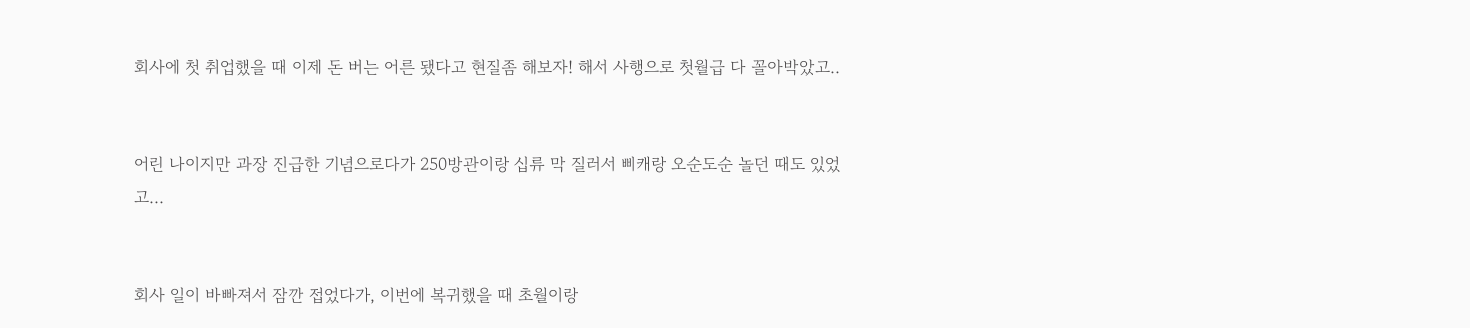회사에 첫 취업했을 때 이제 돈 버는 어른 됐다고 현질좀 해보자! 해서 사행으로 첫월급 다 꼴아박았고..


어린 나이지만 과장 진급한 기념으로다가 250방관이랑 십류 막 질러서 삐캐랑 오순도순 놀던 때도 있었고...


회사 일이 바빠져서 잠깐 접었다가, 이번에 복귀했을 때 초월이랑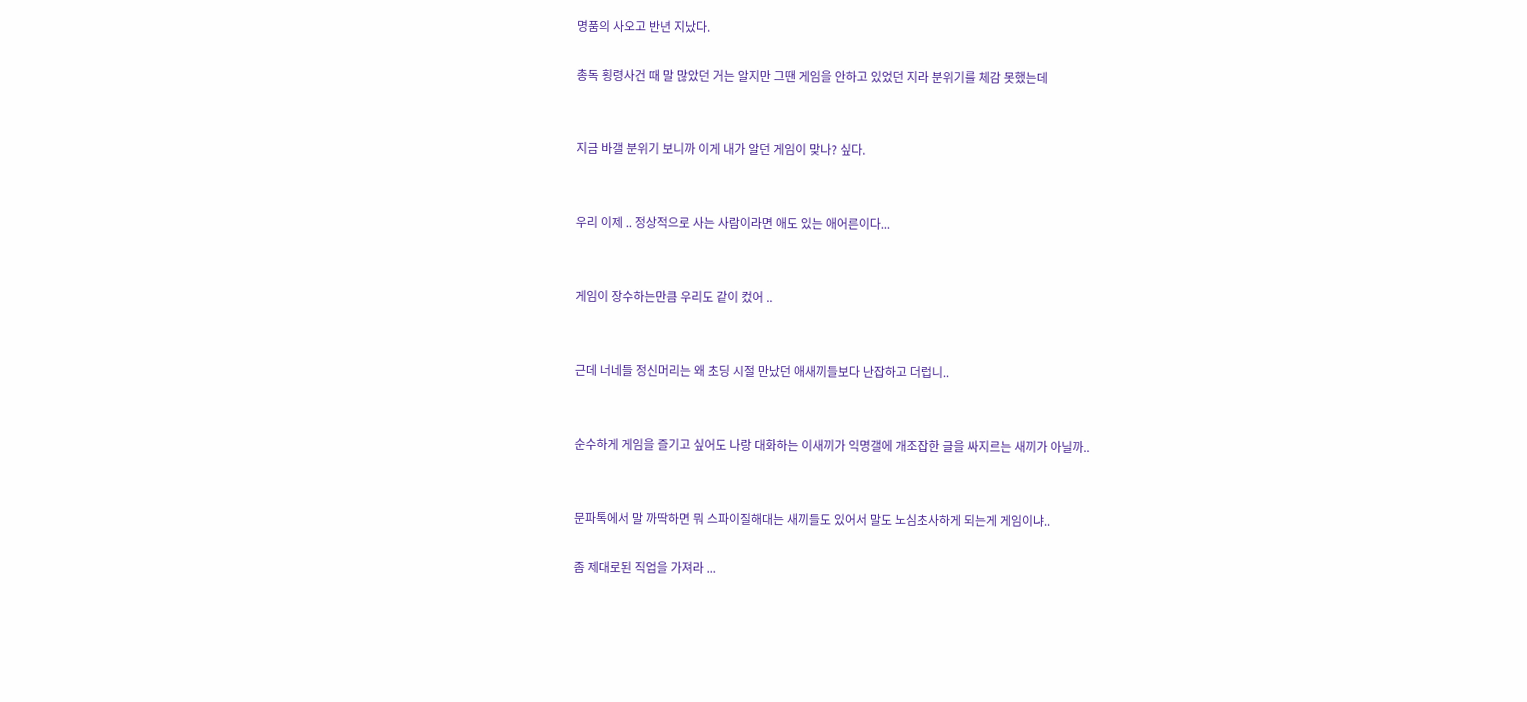명품의 사오고 반년 지났다.

총독 횡령사건 때 말 많았던 거는 알지만 그땐 게임을 안하고 있었던 지라 분위기를 체감 못했는데


지금 바갤 분위기 보니까 이게 내가 알던 게임이 맞나? 싶다.


우리 이제 .. 정상적으로 사는 사람이라면 애도 있는 애어른이다...


게임이 장수하는만큼 우리도 같이 컸어 ..


근데 너네들 정신머리는 왜 초딩 시절 만났던 애새끼들보다 난잡하고 더럽니..


순수하게 게임을 즐기고 싶어도 나랑 대화하는 이새끼가 익명갤에 개조잡한 글을 싸지르는 새끼가 아닐까..


문파톡에서 말 까딱하면 뭐 스파이질해대는 새끼들도 있어서 말도 노심초사하게 되는게 게임이냐..

좀 제대로된 직업을 가져라 ...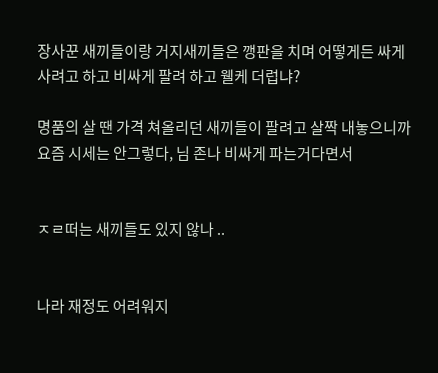장사꾼 새끼들이랑 거지새끼들은 깽판을 치며 어떻게든 싸게 사려고 하고 비싸게 팔려 하고 웰케 더럽냐?

명품의 살 땐 가격 쳐올리던 새끼들이 팔려고 살짝 내놓으니까 요즘 시세는 안그렇다, 님 존나 비싸게 파는거다면서


ㅈㄹ떠는 새끼들도 있지 않나 ..


나라 재정도 어려워지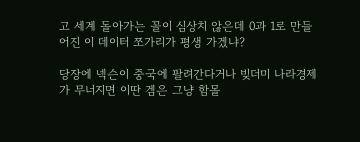고 세계 돌아가는 꼴이 심상치 않은데 0과 1로 만들어진 이 데이터 쪼가리가 평생 가겠냐?

당장에 넥슨이 중국에 팔려간다거나 빚더미 나라경제가 무너지면 이딴 겜은 그냥 함몰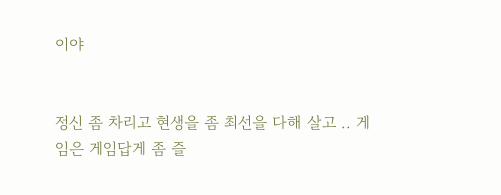이야


정신 좀 차리고 현생을 좀 최선을 다해 살고 .. 게임은 게임답게 좀 즐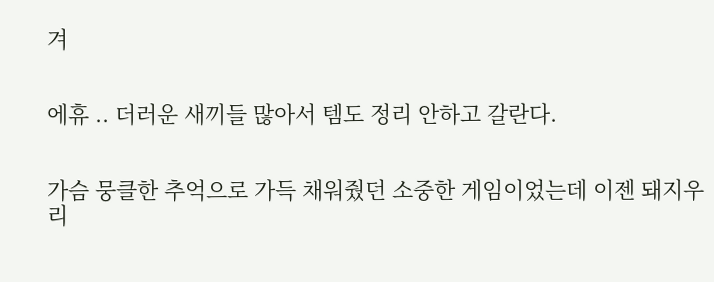겨


에휴 .. 더러운 새끼들 많아서 템도 정리 안하고 갈란다.


가슴 뭉클한 추억으로 가득 채워줬던 소중한 게임이었는데 이젠 돼지우리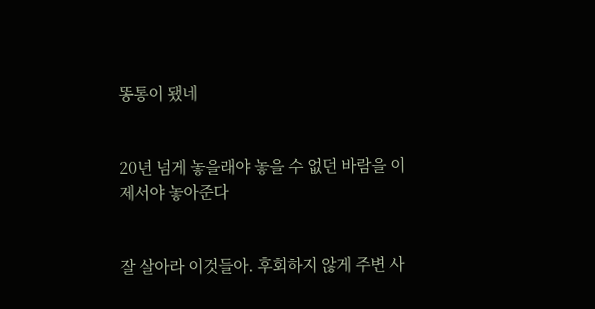똥통이 됐네


20년 넘게 놓을래야 놓을 수 없던 바람을 이제서야 놓아준다


잘 살아라 이것들아. 후회하지 않게 주변 사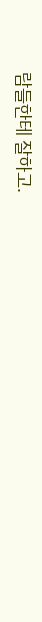람들한테 잘하고.